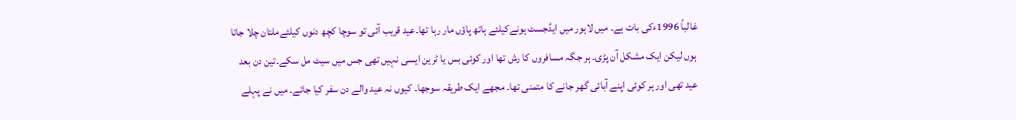غالباً 1996ءکی بات ہے۔ میں لاہور میں ایڈجسٹ ہونےکیلئے ہاتھ پاؤں مار رہا تھا۔عید قریب آئی تو سوچا کچھ دنوں کیلئےملتان چلا جاتا ہوں لیکن ایک مشکل آن پڑی۔ ہر جگہ مسافروں کا رش تھا اور کوئی بس یا ٹرین ایسی نہیں تھی جس میں سیٹ مل سکے۔تین دن بعد عید تھی اور ہر کوئی اپنے آبائی گھر جانے کا متمنی تھا۔ مجھے ایک طریقہ سوجھا۔ کیوں نہ عید والے دن سفر کیا جائے۔ میں نے پہلے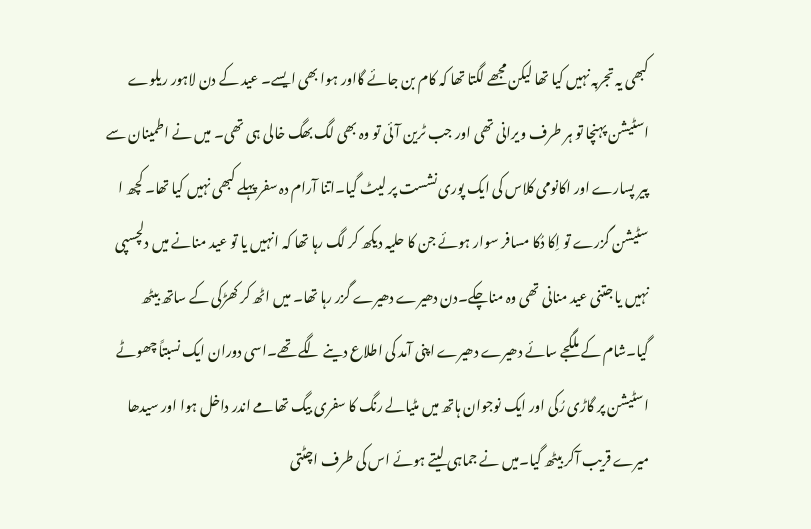کبھی یہ تجربہ نہیں کیا تھا لیکن مجھے لگتا تھا کہ کام بن جائے گااور ہوا بھی ایسے۔ عید کے دن لاہور ریلوے اسٹیشن پہنچا تو ہر طرف ویرانی تھی اور جب ٹرین آئی تو وہ بھی لگ بھگ خالی ہی تھی۔ میں نے اطمینان سے پیر پسارے اور اکانومی کلاس کی ایک پوری نشست پر لیٹ گیا۔اتنا آرام دہ سفر پہلے کبھی نہیں کیا تھا۔ کچھ ا سٹیشن گزرے تو اِکا دُکا مسافر سوار ہوئے جن کا حلیہ دیکھ کر لگ رہا تھا کہ انہیں یا تو عید منانے میں دلچسپی نہیں یا جتنی عید منانی تھی وہ مناچکے۔دن دھیرے دھیرے گزر رہا تھا۔ میں اٹھ کر کھڑکی کے ساتھ بیٹھ گیا۔شام کے ملگجے سائے دھیرے دھیرے اپنی آمد کی اطلاع دینے لگے تھے۔اسی دوران ایک نسبتاً چھوٹے اسٹیشن پر گاڑی رُکی اور ایک نوجوان ہاتھ میں مٹیالے رنگ کا سفری بیگ تھامے اندر داخل ہوا اور سیدھا میرے قریب آکر بیٹھ گیا۔میں نے جماہی لیتے ہوئے اس کی طرف اچٹتی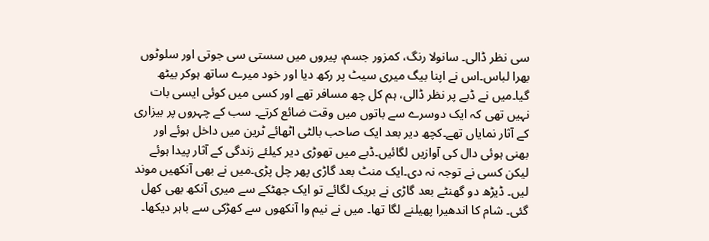سی نظر ڈالی۔ سانولا رنگ، کمزور جسم، پیروں میں سستی سی جوتی اور سلوٹوں بھرا لباس۔اس نے اپنا بیگ میری سیٹ پر رکھ دیا اور خود میرے ساتھ ہوکر بیٹھ گیا۔میں نے ڈبے پر نظر ڈالی، ہم کل چھ مسافر تھے اور کسی میں کوئی ایسی بات نہیں تھی کہ ایک دوسرے سے باتوں میں وقت ضائع کرتے۔ سب کے چہروں پر بیزاری کے آثار نمایاں تھے۔کچھ دیر بعد ایک صاحب بالٹی اٹھائے ٹرین میں داخل ہوئے اور بھنی ہوئی دال کی آوازیں لگائیں۔ڈبے میں تھوڑی دیر کیلئے زندگی کے آثار پیدا ہوئے لیکن کسی نے توجہ نہ دی۔ایک منٹ بعد گاڑی پھر چل پڑی۔میں نے بھی آنکھیں موند لیں۔ ڈیڑھ دو گھنٹے بعد گاڑی نے بریک لگائے تو ایک جھٹکے سے میری آنکھ بھی کھل گئی۔ شام کا اندھیرا پھیلنے لگا تھا۔ میں نے نیم وا آنکھوں سے کھڑکی سے باہر دیکھا۔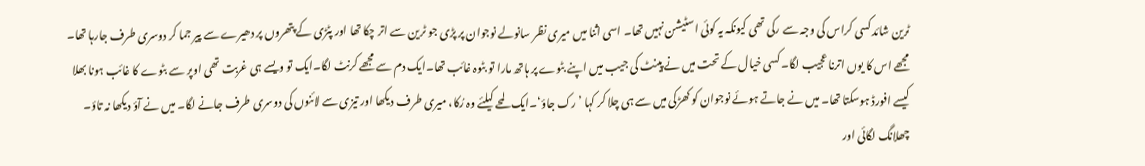ٹرین شائد کسی کراس کی وجہ سے رکی تھی کیونکہ یہ کوئی اسٹیشن نہیں تھا۔ اسی اثنا میں میری نظر سانولے نوجوان پر پڑی جو ٹرین سے اتر چکا تھا اور پٹڑی کے پتھروں پر دھیرے سے پیر جما کر دوسری طرف جارہا تھا۔ مجھے اس کا یوں اترنا عجیب لگا۔ کسی خیال کے تحت میں نے پینٹ کی جیب میں اپنے بٹوے پر ہاتھ مارا تو بٹوہ غائب تھا۔ایک دم سے مجھے کرنٹ لگا۔ایک تو ویسے ہی غربت تھی اوپر سے بٹوے کا غائب ہونا بھلا کیسے افورڈ ہوسکتا تھا۔ میں نے جاتے ہوئے نوجوان کو کھڑکی میں سے ہی چلا کر کہا ’رک جاؤ‘۔ایک لمحے کیلئے وہ رُکا، میری طرف دیکھا اور تیزی سے لائنوں کی دوسری طرف جانے لگا۔ میں نے آؤ دیکھا نہ تاؤ۔ چھلانگ لگائی اور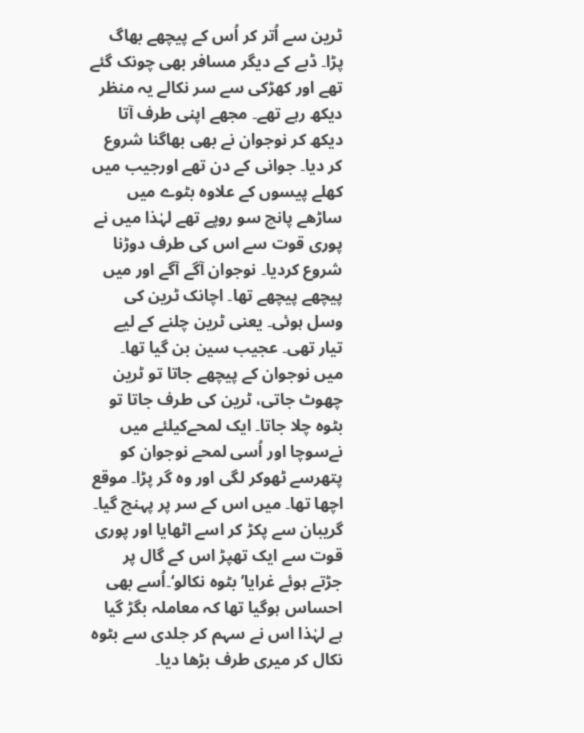ٹرین سے اُتر کر اُس کے پیچھے بھاگ پڑا۔ ڈبے کے دیگر مسافر بھی چونک گئے تھے اور کھڑکی سے سر نکالے یہ منظر دیکھ رہے تھے۔ مجھے اپنی طرف آتا دیکھ کر نوجوان نے بھی بھاگنا شروع کر دیا۔ جوانی کے دن تھے اورجیب میں کھلے پیسوں کے علاوہ بٹوے میں ساڑھے پانچ سو روپے تھے لہٰذا میں نے پوری قوت سے اس کی طرف دوڑنا شروع کردیا۔ نوجوان آگے آگے اور میں پیچھے پیچھے تھا۔ اچانک ٹرین کی وسل ہوئی۔ یعنی ٹرین چلنے کے لیے تیار تھی۔ عجیب سین بن گیا تھا۔ میں نوجوان کے پیچھے جاتا تو ٹرین چھوٹ جاتی، ٹرین کی طرف جاتا تو بٹوہ چلا جاتا۔ ایک لمحےکیلئے میں نےسوچا اور اُسی لمحے نوجوان کو پتھرسے ٹھوکر لگی اور وہ گر پڑا۔ موقع اچھا تھا۔ میں اس کے سر پر پہنچ گیا۔ گریبان سے پکڑ کر اسے اٹھایا اور پوری قوت سے ایک تھپڑ اس کے گال پر جڑتے ہوئے غرایا’بٹوہ نکالو‘۔اُسے بھی احساس ہوگیا تھا کہ معاملہ بگڑ گیا ہے لہٰذا اس نے سہم کر جلدی سے بٹوہ نکال کر میری طرف بڑھا دیا۔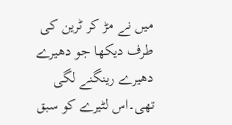میں نے مڑ کر ٹرین کی طرف دیکھا جو دھیرے دھیرے رینگنے لگی تھی۔اس لٹیرے کو سبق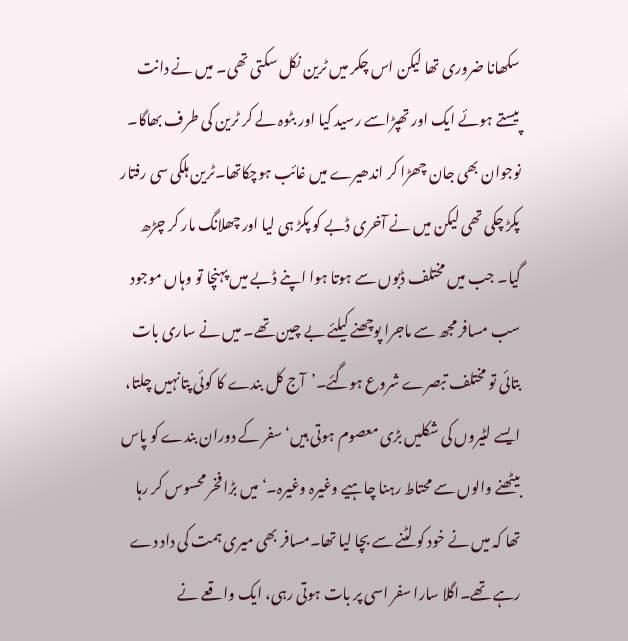سکھانا ضروری تھا لیکن اس چکر میں ٹرین نکل سکتی تھی۔ میں نے دانت پیستے ہوئے ایک اور تھپڑاسے رسید کیا اور بٹوہ لے کر ٹرین کی طرف بھاگا۔ نوجوان بھی جان چھڑا کر اندھیرے میں غائب ہوچکاتھا۔ٹرین ہلکی سی رفتار پکڑ چکی تھی لیکن میں نے آخری ڈبے کو پکڑ ہی لیا اور چھلانگ مار کر چڑھ گیا۔ جب میں مختلف ڈبوں سے ہوتا ہوا اپنے ڈبے میں پہنچا تو وہاں موجود سب مسافر مجھ سے ماجرا پوچھنے کیلئے بے چین تھے۔ میں نے ساری بات بتائی تو مختلف تبصرے شروع ہوگئے۔’آج کل بندے کا کوئی پتانہیں چلتا، ایسے لٹیروں کی شکلیں بڑی معصوم ہوتی ہیں‘ سفر کے دوران بندے کو پاس بیٹھنے والوں سے محتاط رہنا چاہیے وغیرہ وغیرہ۔‘میں بڑا فخر محسوس کر رہا تھا کہ میں نے خود کو لٹنے سے بچا لیا تھا۔مسافر بھی میری ہمت کی داد دے رہے تھے۔اگلا سارا سفر اسی پر بات ہوتی رہی، ایک واقعے نے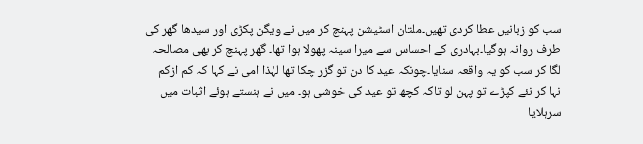سب کو زبانیں عطا کردی تھیں۔ملتان اسٹیشن پہنچ کر میں نے ویگن پکڑی اور سیدھا گھر کی طرف روانہ ہوگیا۔بہادری کے احساس سے میرا سینہ پھولا ہوا تھا۔ گھر پہنچ کر بھی مصالحہ لگا کر سب کو یہ واقعہ سنایا۔چونکہ عید کا دن تو گزر چکا تھا لہٰذا امی نے کہا کہ کم ازکم نہا کر نئے کپڑے تو پہن لو تاکہ کچھ تو عید کی خوشی ہو۔ میں نے ہنستے ہوئے اثبات میں سرہلایا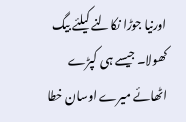اورنیا جوڑا نکالنے کیلئے بیگ کھولا۔ جیسے ہی کپڑے اٹھائے میرے اوسان خطا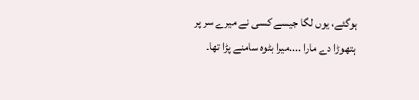ہوگئے، یوں لگا جیسے کسی نے میرے سر پر ہتھوڑا دے مارا ....میرا بٹوہ سامنے پڑا تھا۔